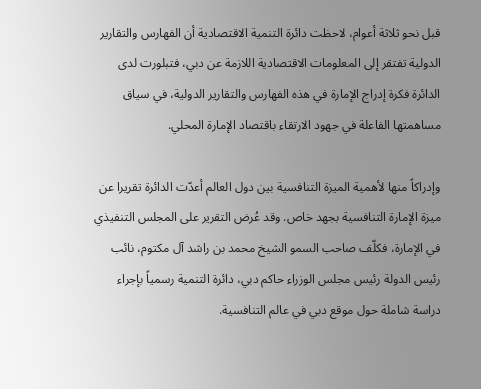قبل نحو ثلاثة أعوام، لاحظت دائرة التنمية الاقتصادية أن الفهارس والتقارير الدولية تفتقر إلى المعلومات الاقتصادية اللازمة عن دبي، فتبلورت لدى الدائرة فكرة إدراج الإمارة في هذه الفهارس والتقارير الدولية، في سياق مساهمتها الفاعلة في جهود الارتقاء باقتصاد الإمارة المحلي.

وإدراكاً منها لأهمية الميزة التنافسية بين دول العالم أعدّت الدائرة تقريرا عن ميزة الإمارة التنافسية بجهد خاص. وقد عُرض التقرير على المجلس التنفيذي في الإمارة، فكلّف صاحب السمو الشيخ محمد بن راشد آل مكتوم، نائب رئيس الدولة رئيس مجلس الوزراء حاكم دبي، دائرة التنمية رسمياً بإجراء دراسة شاملة حول موقع دبي في عالم التنافسية.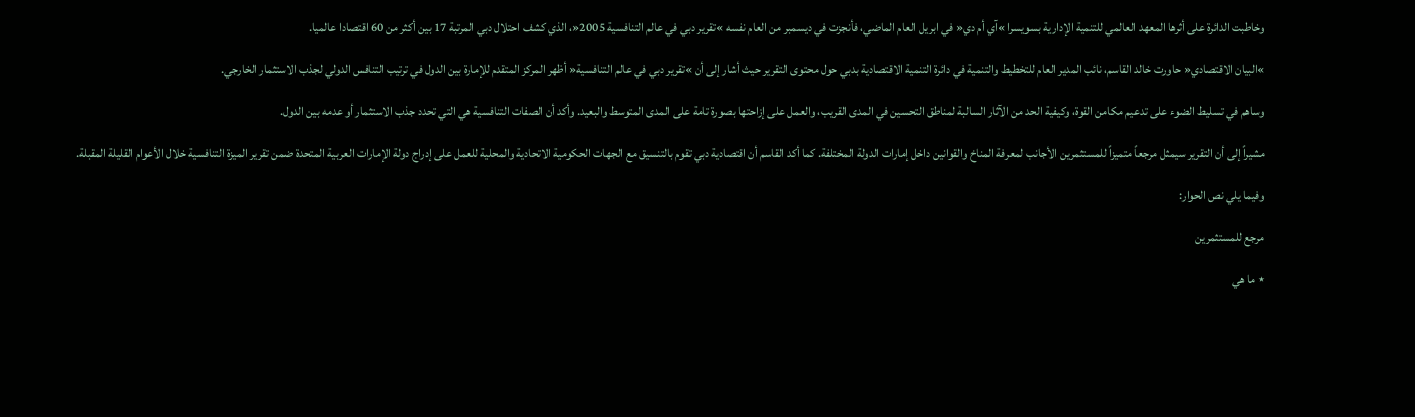وخاطبت الدائرة على أثرها المعهد العالمي للتنمية الإدارية بسويسرا »آي أم دي« في ابريل العام الماضي، فأنجزت في ديسمبر من العام نفسه »تقرير دبي في عالم التنافسية 2005«، الذي كشف احتلال دبي المرتبة 17 بين أكثر من 60 اقتصادا عالميا.

»البيان الاقتصادي« حاورت خالد القاسم، نائب المدير العام للتخطيط والتنمية في دائرة التنمية الاقتصادية بدبي حول محتوى التقرير حيث أشار إلى أن »تقرير دبي في عالم التنافسية« أظهر المركز المتقدم للإمارة بين الدول في ترتيب التنافس الدولي لجذب الاستثمار الخارجي.

وساهم في تسليط الضوء على تدعيم مكامن القوة، وكيفية الحد من الآثار السالبة لمناطق التحسين في المدى القريب، والعمل على إزاحتها بصورة تامة على المدى المتوسط والبعيد. وأكد أن الصفات التنافسية هي التي تحدد جذب الاستثمار أو عدمه بين الدول.

مشيراً إلى أن التقرير سيمثل مرجعاً متميزاً للمستثمرين الأجانب لمعرفة المناخ والقوانين داخل إمارات الدولة المختلفة. كما أكد القاسم أن اقتصادية دبي تقوم بالتنسيق مع الجهات الحكومية الاتحادية والمحلية للعمل على إدراج دولة الإمارات العربية المتحدة ضمن تقرير الميزة التنافسية خلال الأعوام القليلة المقبلة.

وفيما يلي نص الحوار:

مرجع للمستثمرين

٭ ما هي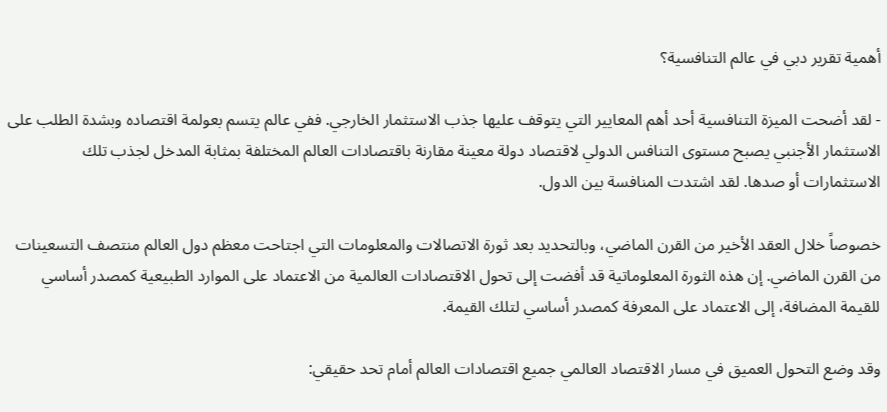أهمية تقرير دبي في عالم التنافسية؟

- لقد أضحت الميزة التنافسية أحد أهم المعايير التي يتوقف عليها جذب الاستثمار الخارجي. ففي عالم يتسم بعولمة اقتصاده وبشدة الطلب على الاستثمار الأجنبي يصبح مستوى التنافس الدولي لاقتصاد دولة معينة مقارنة باقتصادات العالم المختلفة بمثابة المدخل لجذب تلك الاستثمارات أو صدها. لقد اشتدت المنافسة بين الدول.

خصوصاً خلال العقد الأخير من القرن الماضي، وبالتحديد بعد ثورة الاتصالات والمعلومات التي اجتاحت معظم دول العالم منتصف التسعينات من القرن الماضي. إن هذه الثورة المعلوماتية قد أفضت إلى تحول الاقتصادات العالمية من الاعتماد على الموارد الطبيعية كمصدر أساسي للقيمة المضافة، إلى الاعتماد على المعرفة كمصدر أساسي لتلك القيمة.

وقد وضع التحول العميق في مسار الاقتصاد العالمي جميع اقتصادات العالم أمام تحد حقيقي: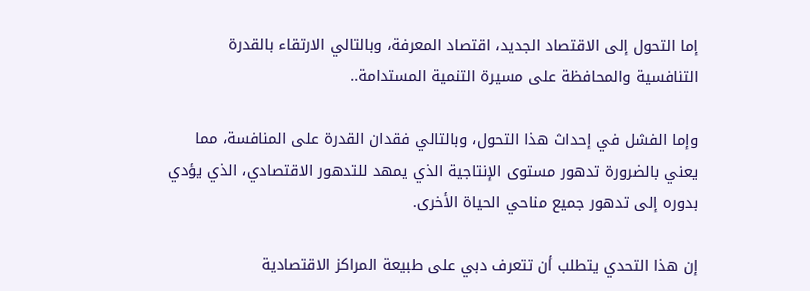إما التحول إلى الاقتصاد الجديد، اقتصاد المعرفة، وبالتالي الارتقاء بالقدرة التنافسية والمحافظة على مسيرة التنمية المستدامة..

وإما الفشل في إحداث هذا التحول، وبالتالي فقدان القدرة على المنافسة، مما يعني بالضرورة تدهور مستوى الإنتاجية الذي يمهد للتدهور الاقتصادي، الذي يؤدي بدوره إلى تدهور جميع مناحي الحياة الأخرى.

إن هذا التحدي يتطلب أن تتعرف دبي على طبيعة المراكز الاقتصادية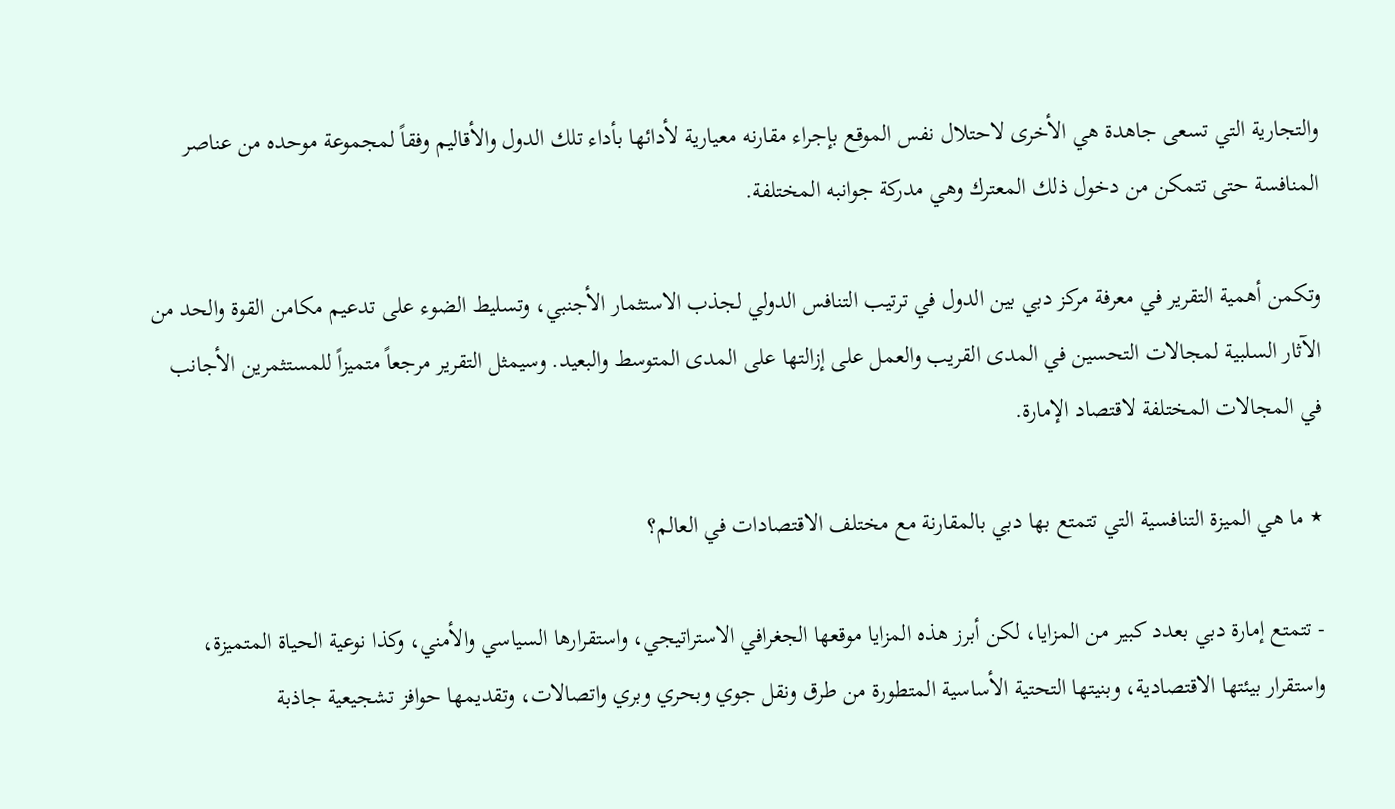والتجارية التي تسعى جاهدة هي الأخرى لاحتلال نفس الموقع بإجراء مقارنه معيارية لأدائها بأداء تلك الدول والأقاليم وفقاً لمجموعة موحده من عناصر المنافسة حتى تتمكن من دخول ذلك المعترك وهي مدركة جوانبه المختلفة.

وتكمن أهمية التقرير في معرفة مركز دبي بين الدول في ترتيب التنافس الدولي لجذب الاستثمار الأجنبي، وتسليط الضوء على تدعيم مكامن القوة والحد من الآثار السلبية لمجالات التحسين في المدى القريب والعمل على إزالتها على المدى المتوسط والبعيد. وسيمثل التقرير مرجعاً متميزاً للمستثمرين الأجانب في المجالات المختلفة لاقتصاد الإمارة.

٭ ما هي الميزة التنافسية التي تتمتع بها دبي بالمقارنة مع مختلف الاقتصادات في العالم؟

- تتمتع إمارة دبي بعدد كبير من المزايا، لكن أبرز هذه المزايا موقعها الجغرافي الاستراتيجي، واستقرارها السياسي والأمني، وكذا نوعية الحياة المتميزة، واستقرار بيئتها الاقتصادية، وبنيتها التحتية الأساسية المتطورة من طرق ونقل جوي وبحري وبري واتصالات، وتقديمها حوافز تشجيعية جاذبة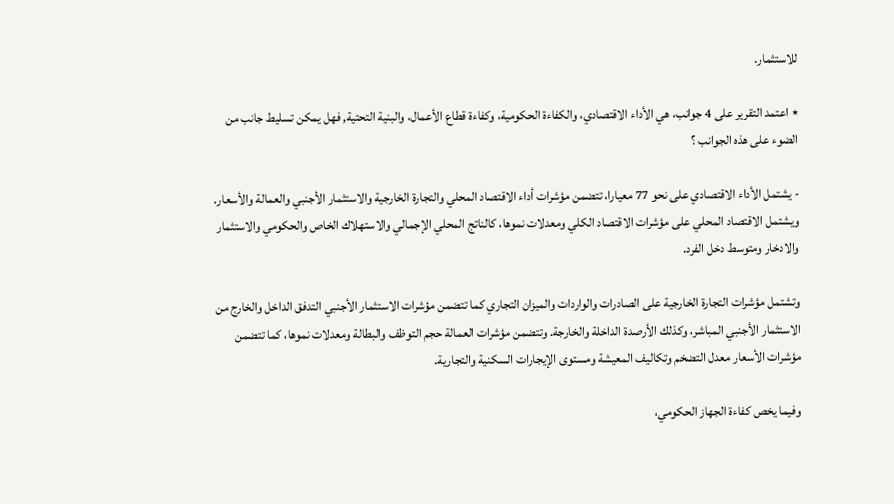للاستثمار.

٭ اعتمد التقرير على 4 جوانب، هي الأداء الاقتصادي، والكفاءة الحكومية، وكفاءة قطاع الأعمال، والبنية التحتية, فهل يمكن تسليط جانب من الضوء على هذه الجوانب ؟

- يشتمل الأداء الاقتصادي على نحو 77 معيارا، تتضمن مؤشرات أداء الاقتصاد المحلي والتجارة الخارجية والاستثمار الأجنبي والعمالة والأسعار. ويشتمل الاقتصاد المحلي على مؤشرات الاقتصاد الكلي ومعدلات نموها، كالناتج المحلي الإجمالي والاستهلاك الخاص والحكومي والاستثمار والادخار ومتوسط دخل الفرد.

وتشتمل مؤشرات التجارة الخارجية على الصادرات والواردات والميزان التجاري كما تتضمن مؤشرات الاستثمار الأجنبي التدفق الداخل والخارج من الاستثمار الأجنبي المباشر، وكذلك الأرصدة الداخلة والخارجة. وتتضمن مؤشرات العمالة حجم التوظف والبطالة ومعدلات نموها، كما تتضمن مؤشرات الأسعار معدل التضخم وتكاليف المعيشة ومستوى الإيجارات السكنية والتجارية.

وفيما يخص كفاءة الجهاز الحكومي،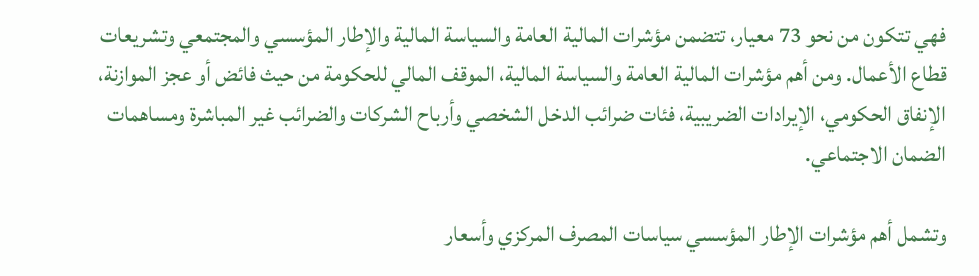فهي تتكون من نحو 73 معيار، تتضمن مؤشرات المالية العامة والسياسة المالية والإطار المؤسسي والمجتمعي وتشريعات قطاع الأعمال. ومن أهم مؤشرات المالية العامة والسياسة المالية، الموقف المالي للحكومة من حيث فائض أو عجز الموازنة، الإنفاق الحكومي، الإيرادات الضريبية، فئات ضرائب الدخل الشخصي وأرباح الشركات والضرائب غير المباشرة ومساهمات الضمان الاجتماعي.

وتشمل أهم مؤشرات الإطار المؤسسي سياسات المصرف المركزي وأسعار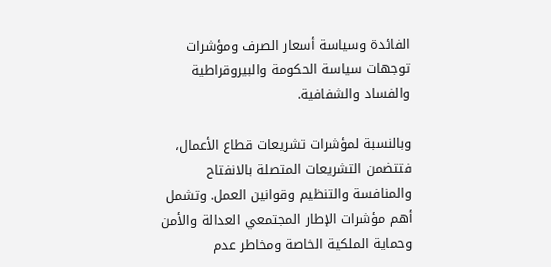الفائدة وسياسة أسعار الصرف ومؤشرات توجهات سياسة الحكومة والبيروقراطية والفساد والشفافية.

وبالنسبة لمؤشرات تشريعات قطاع الأعمال، فتتضمن التشريعات المتصلة بالانفتاح والمنافسة والتنظيم وقوانين العمل. وتشمل أهم مؤشرات الإطار المجتمعي العدالة والأمن وحماية الملكية الخاصة ومخاطر عدم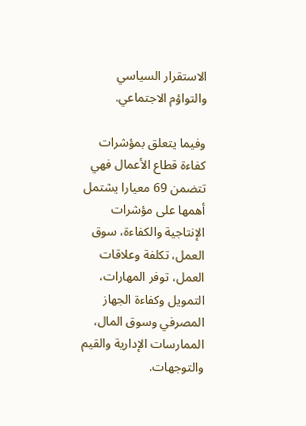الاستقرار السياسي والتواؤم الاجتماعي.

وفيما يتعلق بمؤشرات كفاءة قطاع الأعمال فهي تتضمن 69 معيارا يشتمل أهمها على مؤشرات الإنتاجية والكفاءة، سوق العمل، تكلفة وعلاقات العمل، توفر المهارات، التمويل وكفاءة الجهاز المصرفي وسوق المال، الممارسات الإدارية والقيم والتوجهات.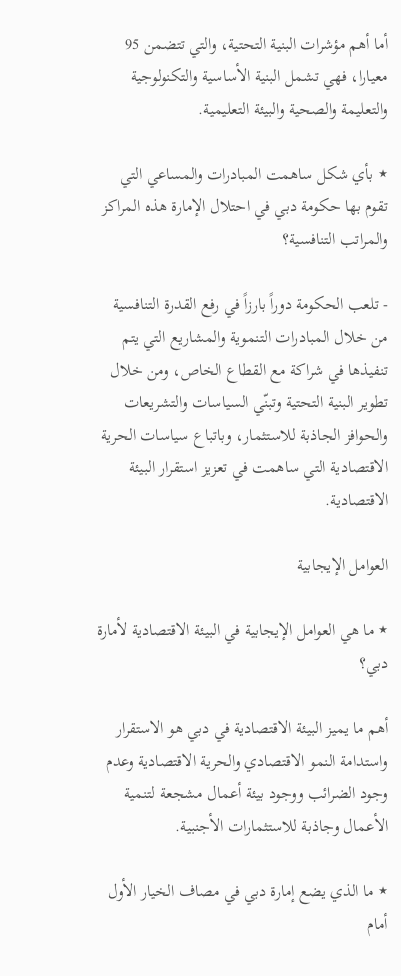أما أهم مؤشرات البنية التحتية، والتي تتضمن 95 معيارا، فهي تشمل البنية الأساسية والتكنولوجية والتعليمة والصحية والبيئة التعليمية.

٭ بأي شكل ساهمت المبادرات والمساعي التي تقوم بها حكومة دبي في احتلال الإمارة هذه المراكز والمراتب التنافسية؟

- تلعب الحكومة دوراً بارزاً في رفع القدرة التنافسية من خلال المبادرات التنموية والمشاريع التي يتم تنفيذها في شراكة مع القطاع الخاص، ومن خلال تطوير البنية التحتية وتبنّي السياسات والتشريعات والحوافز الجاذبة للاستثمار، وباتباع سياسات الحرية الاقتصادية التي ساهمت في تعزيز استقرار البيئة الاقتصادية.

العوامل الإيجابية

٭ ما هي العوامل الإيجابية في البيئة الاقتصادية لأمارة دبي؟

أهم ما يميز البيئة الاقتصادية في دبي هو الاستقرار واستدامة النمو الاقتصادي والحرية الاقتصادية وعدم وجود الضرائب ووجود بيئة أعمال مشجعة لتنمية الأعمال وجاذبة للاستثمارات الأجنبية.

٭ ما الذي يضع إمارة دبي في مصاف الخيار الأول أمام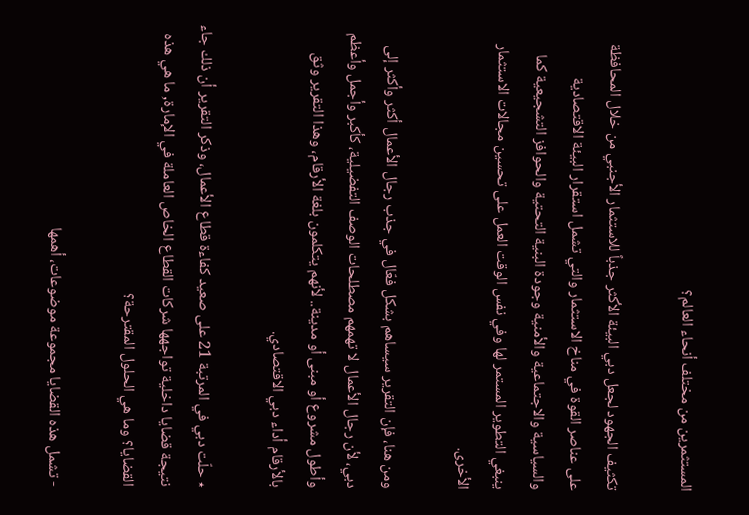المستثمرين من مختلف أنحاء العالم؟

تكثيف الجهود لجعل دبي البيئة الأكثر جذباً للاستثمار الأجنبي من خلال المحافظة على عناصر القوة في مناخ الاستثمار والتي تشمل استقرار البيئة الاقتصادية والسياسية والاجتماعية والأمنية وجودة البنية التحتية والحوافز التشجيعية كما ينبغي التطوير المستمر لها وفي نفس الوقت العمل على تحسين مجالات الاستثمار الأخرى.

ومن هنا، فإن التقرير سيساهم بشكل فعّال في جذب رجال الأعمال أكثر وأكثر إلى دبي، لأن رجال الأعمال لا تهمهم مصطلحات الوصف التفضيلية، كأكبر وأجمل وأعظم وأطول مشروع أو مبنى أو مدينة.. لأنهم يتكلمون بلغة الأرقام، وهذا التقرير وثق بالأرقام أداء دبي الاقتصادي.

٭ حلّت دبي في المرتبة 21 على صعيد كفاءة قطاع الأعمال، وذكر التقرير أن ذلك جاء نتيجة قضايا داخلية تواجهها شركات القطاع الخاص العاملة في الإمارة, ما هي هذه القضايا؟ وما هي الحلول المقترحة؟

- تشمل هذه القضايا مجموعة موضوعات، أهمها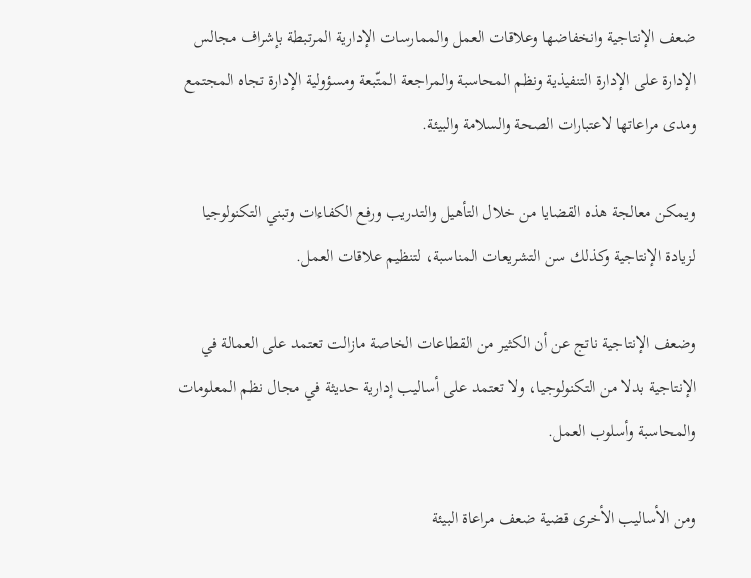ضعف الإنتاجية وانخفاضها وعلاقات العمل والممارسات الإدارية المرتبطة بإشراف مجالس الإدارة على الإدارة التنفيذية ونظم المحاسبة والمراجعة المتّبعة ومسؤولية الإدارة تجاه المجتمع ومدى مراعاتها لاعتبارات الصحة والسلامة والبيئة.

ويمكن معالجة هذه القضايا من خلال التأهيل والتدريب ورفع الكفاءات وتبني التكنولوجيا لزيادة الإنتاجية وكذلك سن التشريعات المناسبة، لتنظيم علاقات العمل.

وضعف الإنتاجية ناتج عن أن الكثير من القطاعات الخاصة مازالت تعتمد على العمالة في الإنتاجية بدلا من التكنولوجيا، ولا تعتمد على أساليب إدارية حديثة في مجال نظم المعلومات والمحاسبة وأسلوب العمل.

ومن الأساليب الأخرى قضية ضعف مراعاة البيئة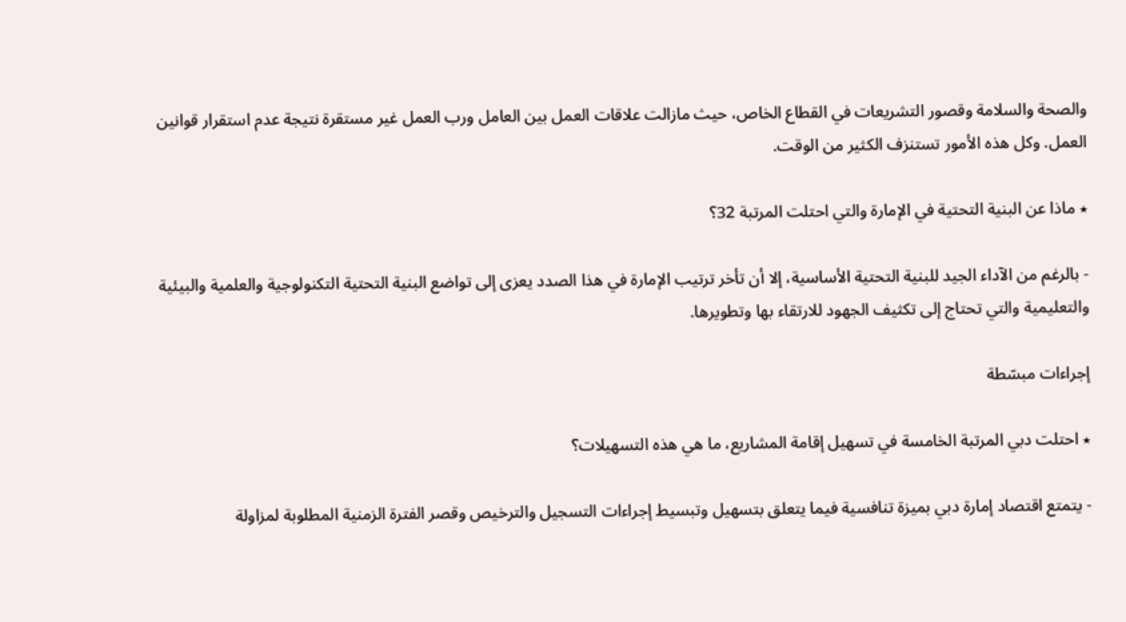والصحة والسلامة وقصور التشريعات في القطاع الخاص، حيث مازالت علاقات العمل بين العامل ورب العمل غير مستقرة نتيجة عدم استقرار قوانين العمل. وكل هذه الأمور تستنزف الكثير من الوقت.

٭ ماذا عن البنية التحتية في الإمارة والتي احتلت المرتبة 32؟

- بالرغم من الآداء الجيد للبنية التحتية الأساسية، إلا أن تأخر ترتيب الإمارة في هذا الصدد يعزى إلى تواضع البنية التحتية التكنولوجية والعلمية والبيئية والتعليمية والتي تحتاج إلى تكثيف الجهود للارتقاء بها وتطويرها.

إجراءات مبسّطة

٭ احتلت دبي المرتبة الخامسة في تسهيل إقامة المشاريع، ما هي هذه التسهيلات؟

- يتمتع اقتصاد إمارة دبي بميزة تنافسية فيما يتعلق بتسهيل وتبسيط إجراءات التسجيل والترخيص وقصر الفترة الزمنية المطلوبة لمزاولة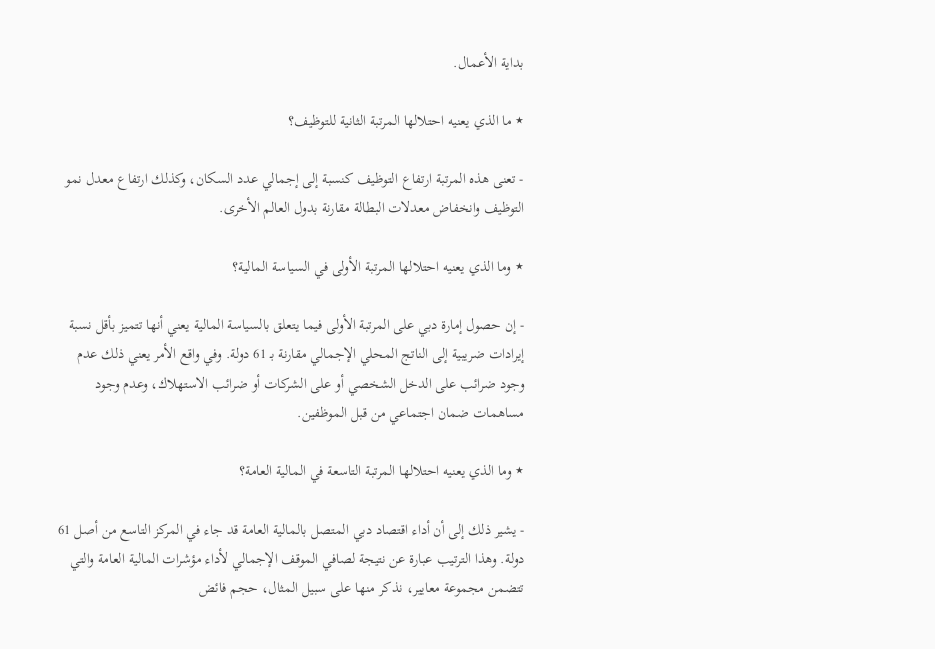بداية الأعمال.

٭ ما الذي يعنيه احتلالها المرتبة الثانية للتوظيف؟

- تعنى هذه المرتبة ارتفاع التوظيف كنسبة إلى إجمالي عدد السكان، وكذلك ارتفاع معدل نمو التوظيف وانخفاض معدلات البطالة مقارنة بدول العالم الأخرى.

٭ وما الذي يعنيه احتلالها المرتبة الأولى في السياسة المالية؟

- إن حصول إمارة دبي على المرتبة الأولى فيما يتعلق بالسياسة المالية يعني أنها تتميز بأقل نسبة إيرادات ضريبية إلى الناتج المحلي الإجمالي مقارنة بـ 61 دولة. وفي واقع الأمر يعني ذلك عدم وجود ضرائب على الدخل الشخصي أو على الشركات أو ضرائب الاستهلاك، وعدم وجود مساهمات ضمان اجتماعي من قبل الموظفين.

٭ وما الذي يعنيه احتلالها المرتبة التاسعة في المالية العامة؟

- يشير ذلك إلى أن أداء اقتصاد دبي المتصل بالمالية العامة قد جاء في المركز التاسع من أصل 61 دولة. وهذا الترتيب عبارة عن نتيجة لصافي الموقف الإجمالي لأداء مؤشرات المالية العامة والتي تتضمن مجموعة معايير، نذكر منها على سبيل المثال، حجم فائض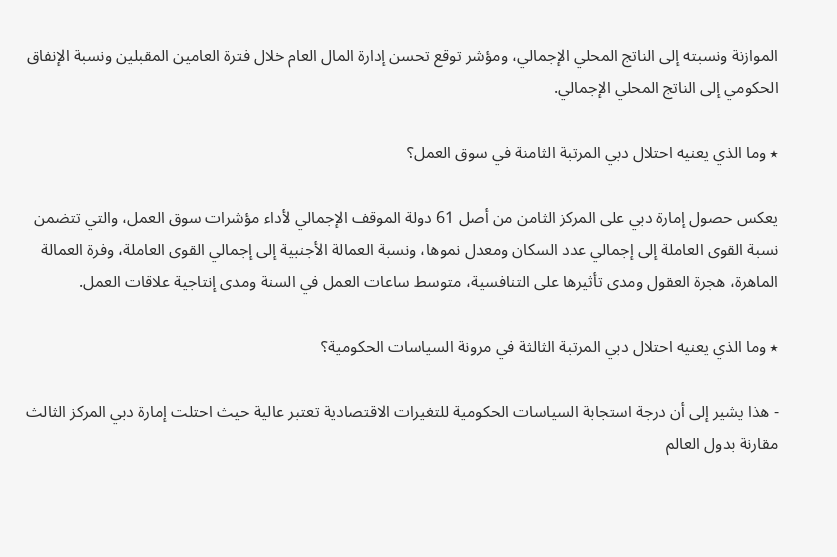الموازنة ونسبته إلى الناتج المحلي الإجمالي، ومؤشر توقع تحسن إدارة المال العام خلال فترة العامين المقبلين ونسبة الإنفاق الحكومي إلى الناتج المحلي الإجمالي.

٭ وما الذي يعنيه احتلال دبي المرتبة الثامنة في سوق العمل؟

يعكس حصول إمارة دبي على المركز الثامن من أصل 61 دولة الموقف الإجمالي لأداء مؤشرات سوق العمل، والتي تتضمن نسبة القوى العاملة إلى إجمالي عدد السكان ومعدل نموها، ونسبة العمالة الأجنبية إلى إجمالي القوى العاملة، وفرة العمالة الماهرة، هجرة العقول ومدى تأثيرها على التنافسية، متوسط ساعات العمل في السنة ومدى إنتاجية علاقات العمل.

٭ وما الذي يعنيه احتلال دبي المرتبة الثالثة في مرونة السياسات الحكومية؟

- هذا يشير إلى أن درجة استجابة السياسات الحكومية للتغيرات الاقتصادية تعتبر عالية حيث احتلت إمارة دبي المركز الثالث مقارنة بدول العالم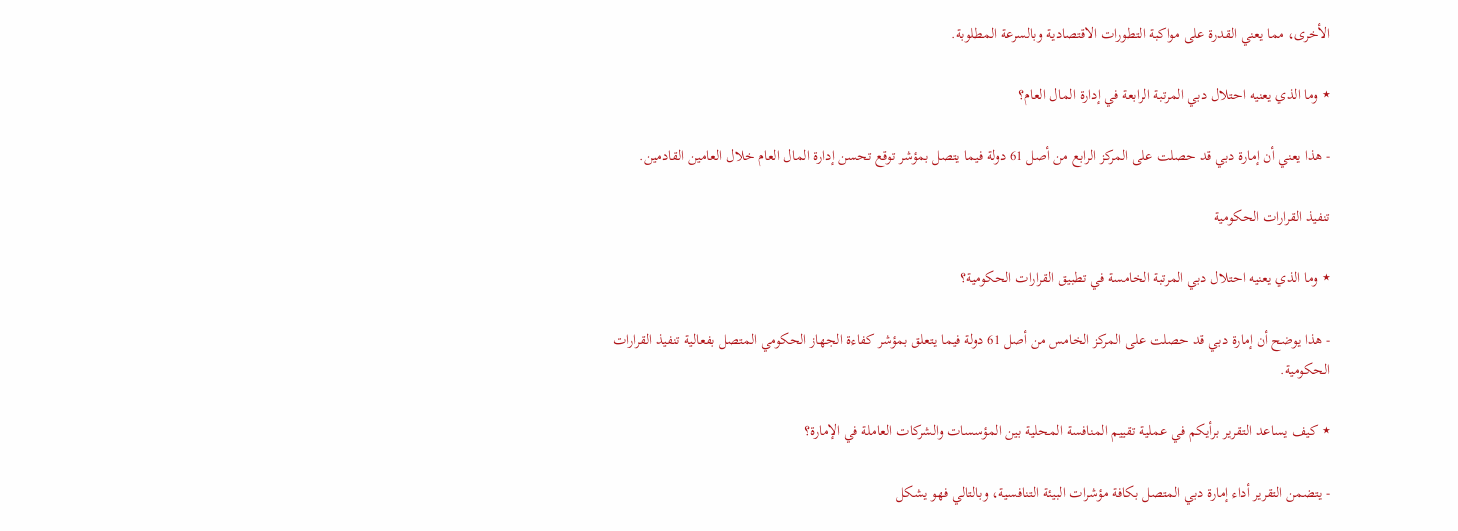الأخرى، مما يعني القدرة على مواكبة التطورات الاقتصادية وبالسرعة المطلوبة.

٭ وما الذي يعنيه احتلال دبي المرتبة الرابعة في إدارة المال العام؟

- هذا يعني أن إمارة دبي قد حصلت على المركز الرابع من أصل 61 دولة فيما يتصل بمؤشر توقع تحسن إدارة المال العام خلال العامين القادمين.

تنفيذ القرارات الحكومية

٭ وما الذي يعنيه احتلال دبي المرتبة الخامسة في تطبيق القرارات الحكومية؟

- هذا يوضح أن إمارة دبي قد حصلت على المركز الخامس من أصل 61 دولة فيما يتعلق بمؤشر كفاءة الجهاز الحكومي المتصل بفعالية تنفيذ القرارات الحكومية.

٭ كيف يساعد التقرير برأيكم في عملية تقييم المنافسة المحلية بين المؤسسات والشركات العاملة في الإمارة؟

- يتضمن التقرير أداء إمارة دبي المتصل بكافة مؤشرات البيئة التنافسية، وبالتالي فهو يشكل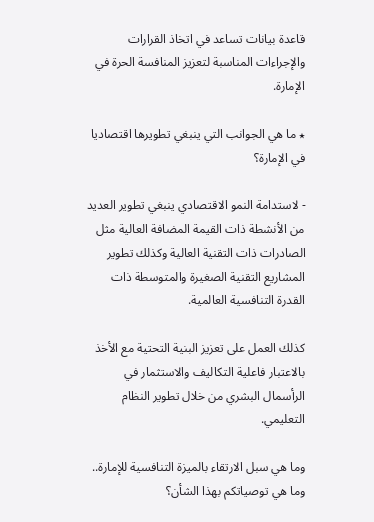قاعدة بيانات تساعد في اتخاذ القرارات والإجراءات المناسبة لتعزيز المنافسة الحرة في الإمارة.

٭ ما هي الجوانب التي ينبغي تطويرها اقتصاديا في الإمارة؟

- لاستدامة النمو الاقتصادي ينبغي تطوير العديد من الأنشطة ذات القيمة المضافة العالية مثل الصادرات ذات التقنية العالية وكذلك تطوير المشاريع التقنية الصغيرة والمتوسطة ذات القدرة التنافسية العالمية.

كذلك العمل على تعزيز البنية التحتية مع الأخذ بالاعتبار فاعلية التكاليف والاستثمار في الرأسمال البشري من خلال تطوير النظام التعليمي.

وما هي سبل الارتقاء بالميزة التنافسية للإمارة.. وما هي توصياتكم بهذا الشأن؟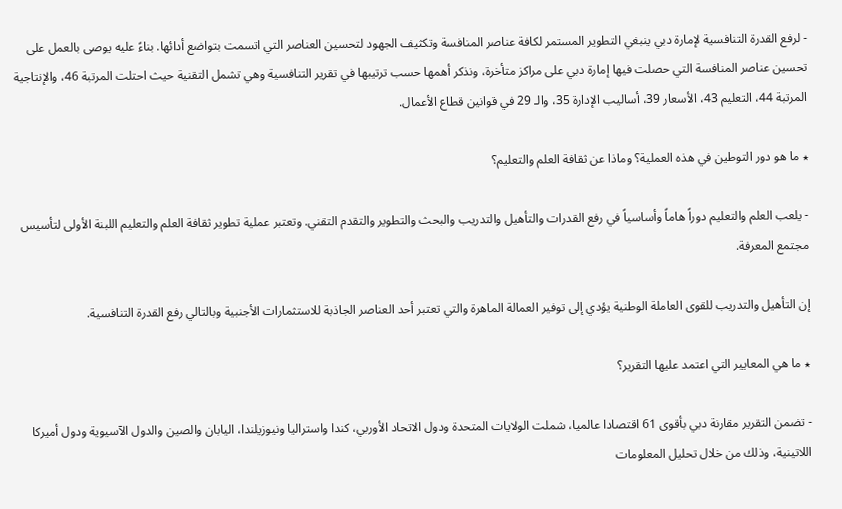- لرفع القدرة التنافسية لإمارة دبي ينبغي التطوير المستمر لكافة عناصر المنافسة وتكثيف الجهود لتحسين العناصر التي اتسمت بتواضع أدائها. بناءً عليه يوصى بالعمل على تحسين عناصر المنافسة التي حصلت فيها إمارة دبي على مراكز متأخرة، ونذكر أهمها حسب ترتيبها في تقرير التنافسية وهي تشمل التقنية حيث احتلت المرتبة 46، والإنتاجية المرتبة 44، التعليم 43، الأسعار 39، أساليب الإدارة 35، والـ 29 في قوانين قطاع الأعمال.

٭ ما هو دور التوطين في هذه العملية؟ وماذا عن ثقافة العلم والتعليم؟

- يلعب العلم والتعليم دوراً هاماً وأساسياً في رفع القدرات والتأهيل والتدريب والبحث والتطوير والتقدم التقني. وتعتبر عملية تطوير ثقافة العلم والتعليم اللبنة الأولى لتأسيس مجتمع المعرفة.

إن التأهيل والتدريب للقوى العاملة الوطنية يؤدي إلى توفير العمالة الماهرة والتي تعتبر أحد العناصر الجاذبة للاستثمارات الأجنبية وبالتالي رفع القدرة التنافسية.

٭ ما هي المعايير التي اعتمد عليها التقرير؟

- تضمن التقرير مقارنة دبي بأقوى 61 اقتصادا عالميا، شملت الولايات المتحدة ودول الاتحاد الأوربي، كندا واستراليا ونيوزيلندا، اليابان والصين والدول الآسيوية ودول أميركا اللاتينية، وذلك من خلال تحليل المعلومات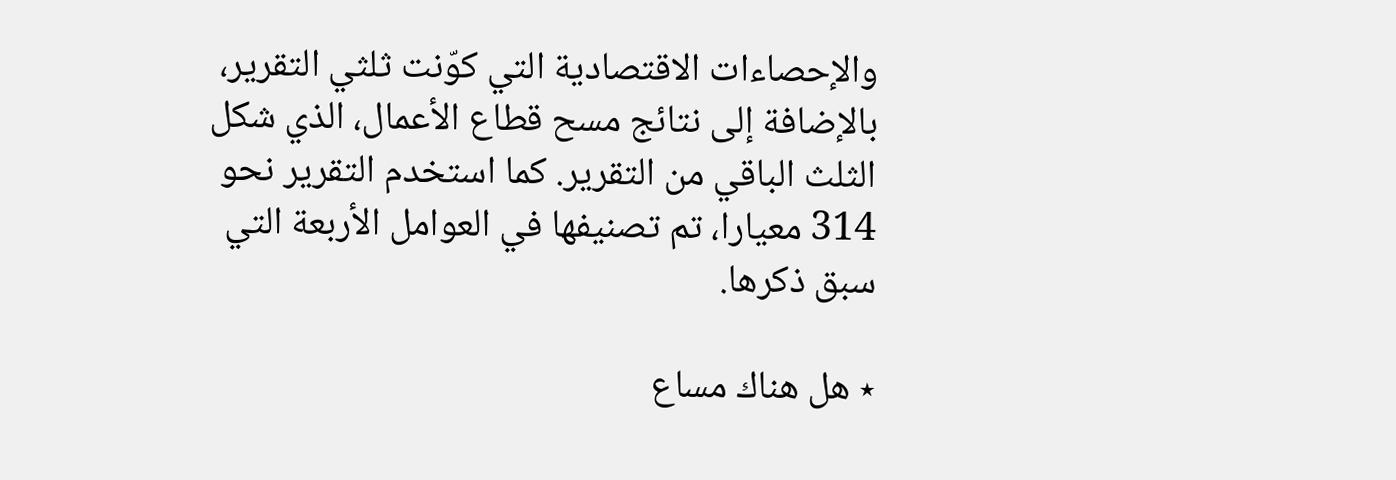والإحصاءات الاقتصادية التي كوّنت ثلثي التقرير، بالإضافة إلى نتائج مسح قطاع الأعمال، الذي شكل الثلث الباقي من التقرير. كما استخدم التقرير نحو 314 معيارا، تم تصنيفها في العوامل الأربعة التي سبق ذكرها.

٭ هل هناك مساع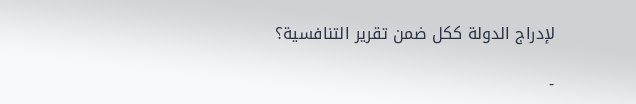لإدراج الدولة ككل ضمن تقرير التنافسية؟

-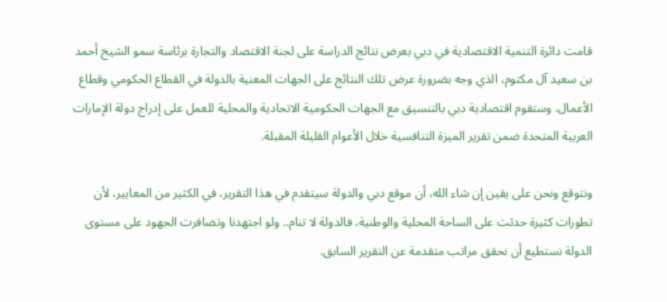قامت دائرة التنمية الاقتصادية في دبي بعرض نتائج الدراسة على لجنة الاقتصاد والتجارة برئاسة سمو الشيخ أحمد بن سعيد آل مكتوم، الذي وجه بضرورة عرض تلك النتائج على الجهات المعنية بالدولة في القطاع الحكومي وقطاع الأعمال. وستقوم اقتصادية دبي بالتنسيق مع الجهات الحكومية الاتحادية والمحلية للعمل على إدراج دولة الإمارات العربية المتحدة ضمن تقرير الميزة التنافسية خلال الأعوام القليلة المقبلة.

ونتوقع ونحن على يقين إن شاء الله، أن موقع دبي والدولة سيتقدم في هذا التقرير، في الكثير من المعايير، لأن تطورات كثيرة حدثت على الساحة المحلية والوطنية، فالدولة لا تنام.. ولو اجتهدنا وتضافرت الجهود على مستوى الدولة نستطيع أن نحقق مراتب متقدمة عن التقرير السابق.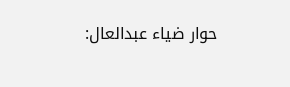حوار ضياء عبدالعال: